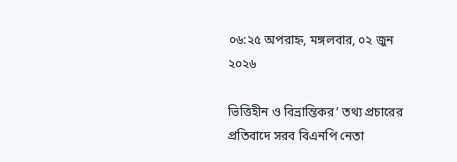০৬:২৫ অপরাহ্ন, মঙ্গলবার, ০২ জুন ২০২৬

ভিত্তিহীন ও বিভ্রান্তিকর’ তথ্য প্রচারের প্রতিবাদে সরব বিএনপি নেতা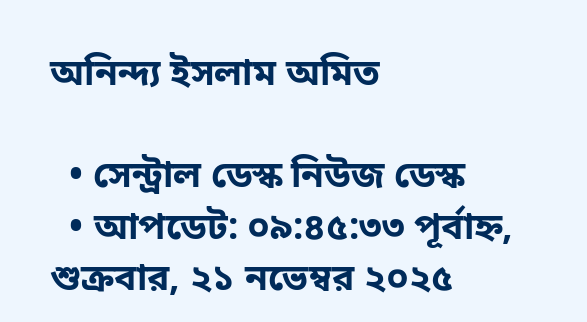অনিন্দ্য ইসলাম অমিত

  • সেন্ট্রাল ডেস্ক নিউজ ডেস্ক
  • আপডেট: ০৯:৪৫:৩৩ পূর্বাহ্ন, শুক্রবার, ২১ নভেম্বর ২০২৫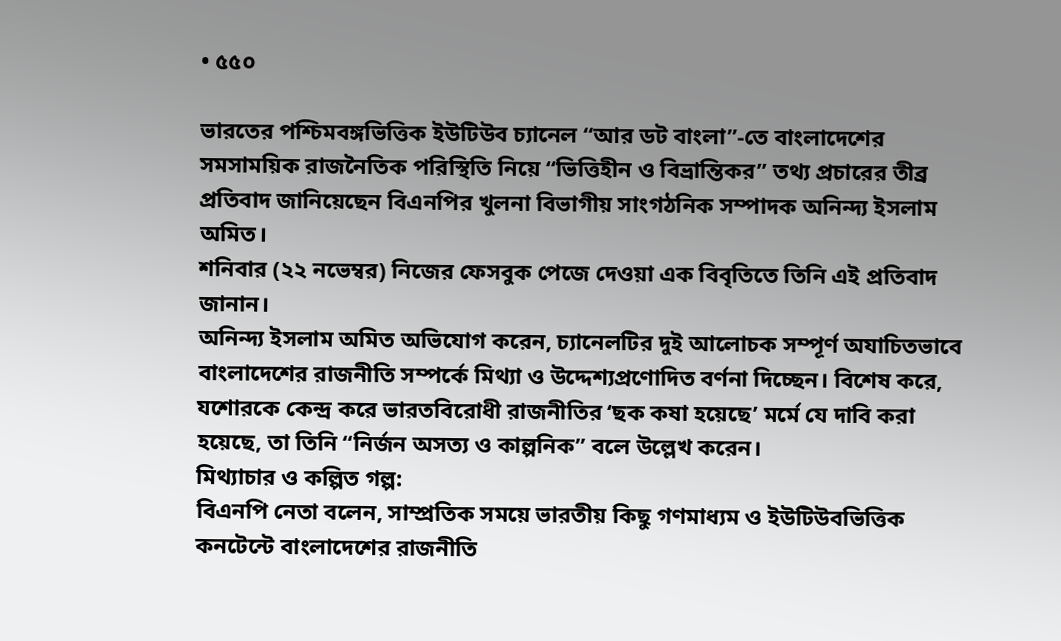• ৫৫০

ভারতের পশ্চিমবঙ্গভিত্তিক ইউটিউব চ্যানেল “আর ডট বাংলা”-তে বাংলাদেশের সমসাময়িক রাজনৈতিক পরিস্থিতি নিয়ে “ভিত্তিহীন ও বিভ্রান্তিকর” তথ্য প্রচারের তীব্র প্রতিবাদ জানিয়েছেন বিএনপির খুলনা বিভাগীয় সাংগঠনিক সম্পাদক অনিন্দ্য ইসলাম অমিত।
শনিবার (২২ নভেম্বর) নিজের ফেসবুক পেজে দেওয়া এক বিবৃতিতে তিনি এই প্রতিবাদ জানান।
অনিন্দ্য ইসলাম অমিত অভিযোগ করেন, চ্যানেলটির দুই আলোচক সম্পূর্ণ অযাচিতভাবে বাংলাদেশের রাজনীতি সম্পর্কে মিথ্যা ও উদ্দেশ্যপ্রণোদিত বর্ণনা দিচ্ছেন। বিশেষ করে, যশোরকে কেন্দ্র করে ভারতবিরোধী রাজনীতির ‘ছক কষা হয়েছে’ মর্মে যে দাবি করা হয়েছে, তা তিনি “নির্জন অসত্য ও কাল্পনিক” বলে উল্লেখ করেন।
মিথ্যাচার ও কল্পিত গল্প:
বিএনপি নেতা বলেন, সাম্প্রতিক সময়ে ভারতীয় কিছু গণমাধ্যম ও ইউটিউবভিত্তিক কনটেন্টে বাংলাদেশের রাজনীতি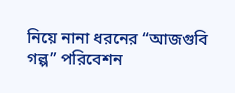নিয়ে নানা ধরনের “আজগুবি গল্প” পরিবেশন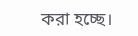করা হচ্ছে।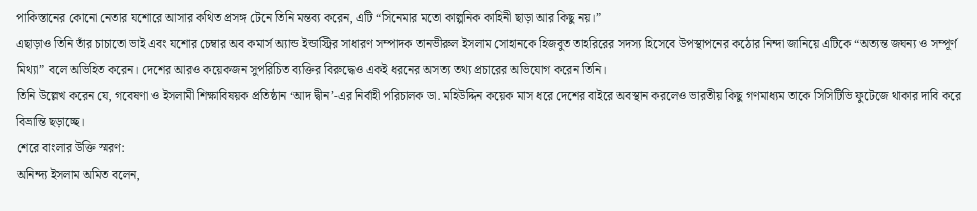পাকিস্তানের কোনো নেতার যশোরে আসার কথিত প্রসঙ্গ টেনে তিনি মন্তব্য করেন, এটি “সিনেমার মতো কাল্পনিক কাহিনী ছাড়া আর কিছু নয়।”
এছাড়াও তিনি তাঁর চাচাতো ভাই এবং যশোর চেম্বার অব কমার্স অ্যান্ড ইন্ডাস্ট্রির সাধারণ সম্পাদক তানভীরুল ইসলাম সোহানকে হিজবুত তাহরিরের সদস্য হিসেবে উপস্থাপনের কঠোর নিন্দা জানিয়ে এটিকে “অত্যন্ত জঘন্য ও সম্পূর্ণ মিথ্যা” বলে অভিহিত করেন। দেশের আরও কয়েকজন সুপরিচিত ব্যক্তির বিরুদ্ধেও একই ধরনের অসত্য তথ্য প্রচারের অভিযোগ করেন তিনি।
তিনি উল্লেখ করেন যে, গবেষণা ও ইসলামী শিক্ষাবিষয়ক প্রতিষ্ঠান ‘আদ দ্বীন’-এর নির্বাহী পরিচালক ডা. মহিউদ্দিন কয়েক মাস ধরে দেশের বাইরে অবস্থান করলেও ভারতীয় কিছু গণমাধ্যম তাকে সিসিটিভি ফুটেজে থাকার দাবি করে বিভ্রান্তি ছড়াচ্ছে।
শেরে বাংলার উক্তি স্মরণ:
অনিন্দ্য ইসলাম অমিত বলেন,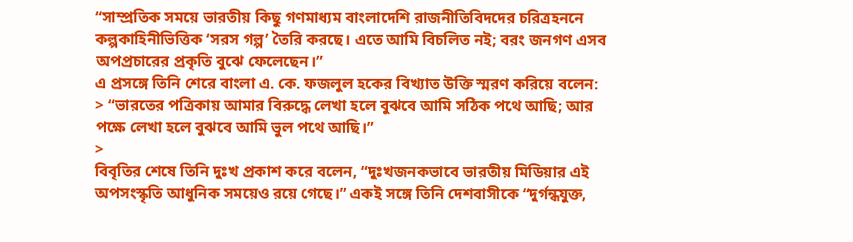“সাম্প্রতিক সময়ে ভারতীয় কিছু গণমাধ্যম বাংলাদেশি রাজনীতিবিদদের চরিত্রহননে কল্পকাহিনীভিত্তিক ‘সরস গল্প’ তৈরি করছে। এতে আমি বিচলিত নই; বরং জনগণ এসব অপপ্রচারের প্রকৃতি বুঝে ফেলেছেন।”
এ প্রসঙ্গে তিনি শেরে বাংলা এ. কে. ফজলুল হকের বিখ্যাত উক্তি স্মরণ করিয়ে বলেন:
> “ভারতের পত্রিকায় আমার বিরুদ্ধে লেখা হলে বুঝবে আমি সঠিক পথে আছি; আর পক্ষে লেখা হলে বুঝবে আমি ভুল পথে আছি।”
>
বিবৃতির শেষে তিনি দুঃখ প্রকাশ করে বলেন, “দুঃখজনকভাবে ভারতীয় মিডিয়ার এই অপসংস্কৃতি আধুনিক সময়েও রয়ে গেছে।” একই সঙ্গে তিনি দেশবাসীকে “দুর্গন্ধযুক্ত,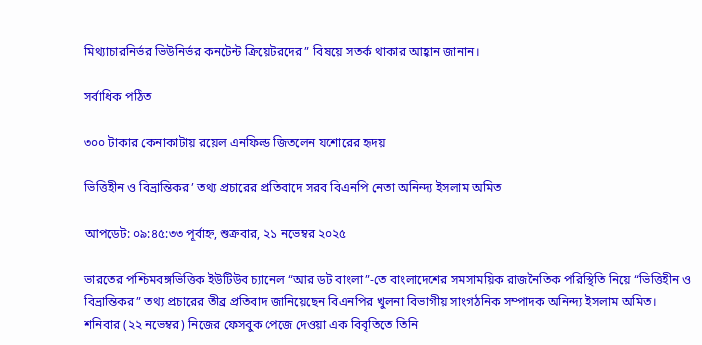মিথ্যাচারনির্ভর ভিউনির্ভর কনটেন্ট ক্রিয়েটরদের” বিষয়ে সতর্ক থাকার আহ্বান জানান।

সর্বাধিক পঠিত

৩০০ টাকার কেনাকাটায় রয়েল এনফিল্ড জিতলেন যশোরের হৃদয়

ভিত্তিহীন ও বিভ্রান্তিকর’ তথ্য প্রচারের প্রতিবাদে সরব বিএনপি নেতা অনিন্দ্য ইসলাম অমিত

আপডেট: ০৯:৪৫:৩৩ পূর্বাহ্ন, শুক্রবার, ২১ নভেম্বর ২০২৫

ভারতের পশ্চিমবঙ্গভিত্তিক ইউটিউব চ্যানেল “আর ডট বাংলা”-তে বাংলাদেশের সমসাময়িক রাজনৈতিক পরিস্থিতি নিয়ে “ভিত্তিহীন ও বিভ্রান্তিকর” তথ্য প্রচারের তীব্র প্রতিবাদ জানিয়েছেন বিএনপির খুলনা বিভাগীয় সাংগঠনিক সম্পাদক অনিন্দ্য ইসলাম অমিত।
শনিবার (২২ নভেম্বর) নিজের ফেসবুক পেজে দেওয়া এক বিবৃতিতে তিনি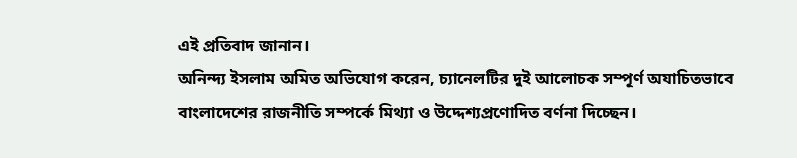এই প্রতিবাদ জানান।
অনিন্দ্য ইসলাম অমিত অভিযোগ করেন, চ্যানেলটির দুই আলোচক সম্পূর্ণ অযাচিতভাবে বাংলাদেশের রাজনীতি সম্পর্কে মিথ্যা ও উদ্দেশ্যপ্রণোদিত বর্ণনা দিচ্ছেন।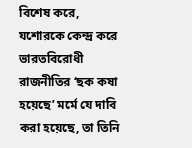বিশেষ করে, যশোরকে কেন্দ্র করে ভারতবিরোধী রাজনীতির ‘ছক কষা হয়েছে’ মর্মে যে দাবি করা হয়েছে, তা তিনি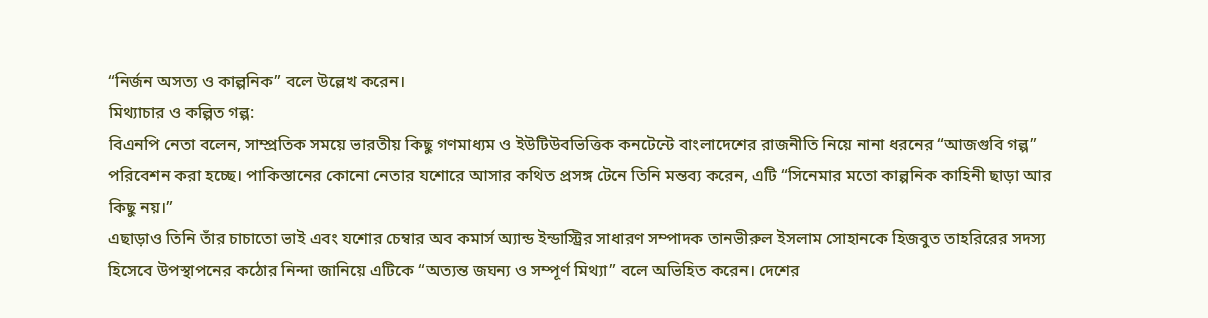“নির্জন অসত্য ও কাল্পনিক” বলে উল্লেখ করেন।
মিথ্যাচার ও কল্পিত গল্প:
বিএনপি নেতা বলেন, সাম্প্রতিক সময়ে ভারতীয় কিছু গণমাধ্যম ও ইউটিউবভিত্তিক কনটেন্টে বাংলাদেশের রাজনীতি নিয়ে নানা ধরনের “আজগুবি গল্প” পরিবেশন করা হচ্ছে। পাকিস্তানের কোনো নেতার যশোরে আসার কথিত প্রসঙ্গ টেনে তিনি মন্তব্য করেন, এটি “সিনেমার মতো কাল্পনিক কাহিনী ছাড়া আর কিছু নয়।”
এছাড়াও তিনি তাঁর চাচাতো ভাই এবং যশোর চেম্বার অব কমার্স অ্যান্ড ইন্ডাস্ট্রির সাধারণ সম্পাদক তানভীরুল ইসলাম সোহানকে হিজবুত তাহরিরের সদস্য হিসেবে উপস্থাপনের কঠোর নিন্দা জানিয়ে এটিকে “অত্যন্ত জঘন্য ও সম্পূর্ণ মিথ্যা” বলে অভিহিত করেন। দেশের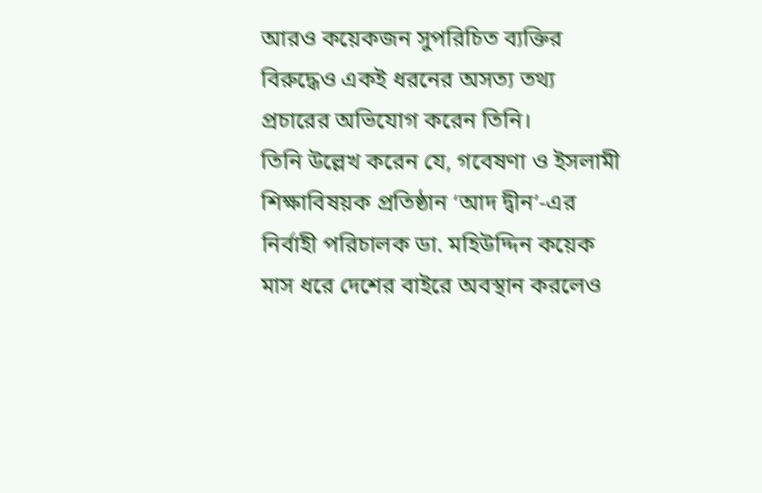আরও কয়েকজন সুপরিচিত ব্যক্তির বিরুদ্ধেও একই ধরনের অসত্য তথ্য প্রচারের অভিযোগ করেন তিনি।
তিনি উল্লেখ করেন যে, গবেষণা ও ইসলামী শিক্ষাবিষয়ক প্রতিষ্ঠান ‘আদ দ্বীন’-এর নির্বাহী পরিচালক ডা. মহিউদ্দিন কয়েক মাস ধরে দেশের বাইরে অবস্থান করলেও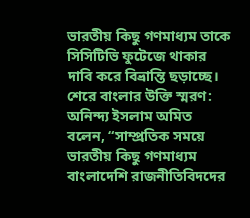ভারতীয় কিছু গণমাধ্যম তাকে সিসিটিভি ফুটেজে থাকার দাবি করে বিভ্রান্তি ছড়াচ্ছে।
শেরে বাংলার উক্তি স্মরণ:
অনিন্দ্য ইসলাম অমিত বলেন, “সাম্প্রতিক সময়ে ভারতীয় কিছু গণমাধ্যম বাংলাদেশি রাজনীতিবিদদের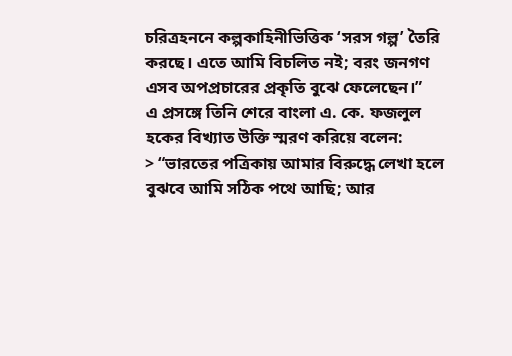চরিত্রহননে কল্পকাহিনীভিত্তিক ‘সরস গল্প’ তৈরি করছে। এতে আমি বিচলিত নই; বরং জনগণ এসব অপপ্রচারের প্রকৃতি বুঝে ফেলেছেন।”
এ প্রসঙ্গে তিনি শেরে বাংলা এ. কে. ফজলুল হকের বিখ্যাত উক্তি স্মরণ করিয়ে বলেন:
> “ভারতের পত্রিকায় আমার বিরুদ্ধে লেখা হলে বুঝবে আমি সঠিক পথে আছি; আর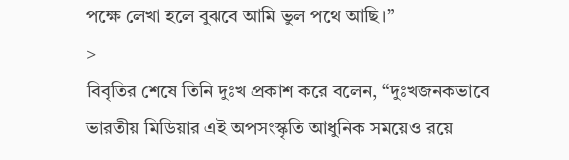পক্ষে লেখা হলে বুঝবে আমি ভুল পথে আছি।”
>
বিবৃতির শেষে তিনি দুঃখ প্রকাশ করে বলেন, “দুঃখজনকভাবে ভারতীয় মিডিয়ার এই অপসংস্কৃতি আধুনিক সময়েও রয়ে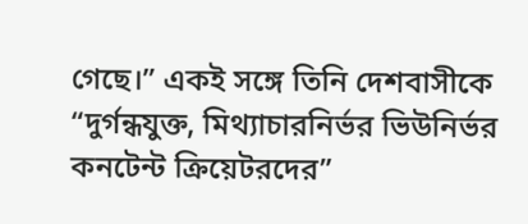গেছে।” একই সঙ্গে তিনি দেশবাসীকে “দুর্গন্ধযুক্ত, মিথ্যাচারনির্ভর ভিউনির্ভর কনটেন্ট ক্রিয়েটরদের”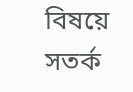বিষয়ে সতর্ক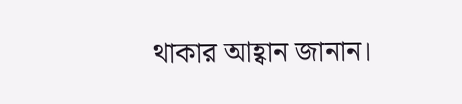থাকার আহ্বান জানান।